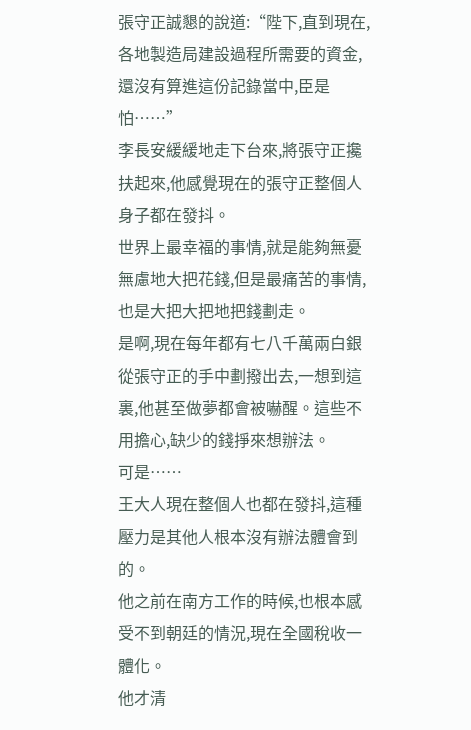張守正誠懇的說道:“陛下,直到現在,各地製造局建設過程所需要的資金,還沒有算進這份記錄當中,臣是怕……”
李長安緩緩地走下台來,將張守正攙扶起來,他感覺現在的張守正整個人身子都在發抖。
世界上最幸福的事情,就是能夠無憂無慮地大把花錢,但是最痛苦的事情,也是大把大把地把錢劃走。
是啊,現在每年都有七八千萬兩白銀從張守正的手中劃撥出去,一想到這裏,他甚至做夢都會被嚇醒。這些不用擔心,缺少的錢掙來想辦法。
可是……
王大人現在整個人也都在發抖,這種壓力是其他人根本沒有辦法體會到的。
他之前在南方工作的時候,也根本感受不到朝廷的情況,現在全國稅收一體化。
他才清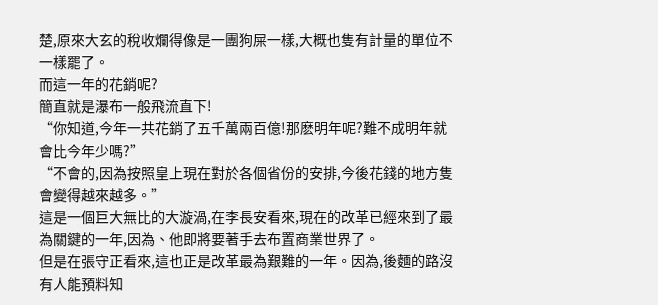楚,原來大玄的稅收爛得像是一團狗屎一樣,大概也隻有計量的單位不一樣罷了。
而這一年的花銷呢?
簡直就是瀑布一般飛流直下!
“你知道,今年一共花銷了五千萬兩百億!那麽明年呢?難不成明年就會比今年少嗎?”
“不會的,因為按照皇上現在對於各個省份的安排,今後花錢的地方隻會變得越來越多。”
這是一個巨大無比的大漩渦,在李長安看來,現在的改革已經來到了最為關鍵的一年,因為、他即將要著手去布置商業世界了。
但是在張守正看來,這也正是改革最為艱難的一年。因為,後麵的路沒有人能預料知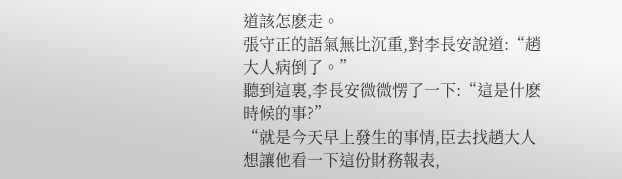道該怎麽走。
張守正的語氣無比沉重,對李長安說道:“趙大人病倒了。”
聽到這裏,李長安微微愣了一下:“這是什麽時候的事?”
“就是今天早上發生的事情,臣去找趙大人想讓他看一下這份財務報表,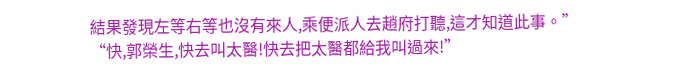結果發現左等右等也沒有來人,乘便派人去趙府打聽,這才知道此事。”
“快,郭榮生,快去叫太醫!快去把太醫都給我叫過來!”